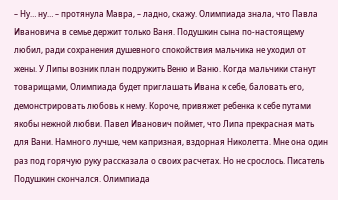– Ну… ну… – протянула Мавра, – ладно, скажу. Олимпиада знала, что Павла Ивановича в семье держит только Ваня. Подушкин сына по-настоящему любил, ради сохранения душевного спокойствия мальчика не уходил от жены. У Липы возник план подружить Веню и Ваню. Когда мальчики станут товарищами, Олимпиада будет приглашать Ивана к себе, баловать его, демонстрировать любовь к нему. Короче, привяжет ребенка к себе путами якобы нежной любви. Павел Иванович поймет, что Липа прекрасная мать для Вани. Намного лучше, чем капризная, вздорная Николетта. Мне она один раз под горячую руку рассказала о своих расчетах. Но не срослось. Писатель Подушкин скончался. Олимпиада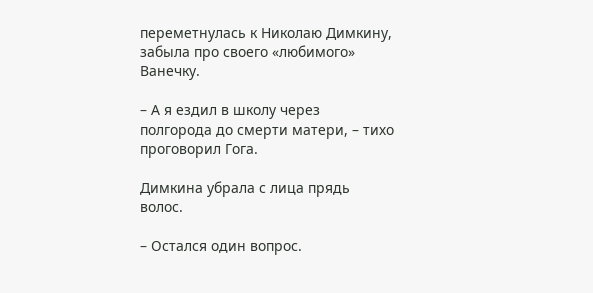переметнулась к Николаю Димкину, забыла про своего «любимого» Ванечку.

– А я ездил в школу через полгорода до смерти матери, – тихо проговорил Гога.

Димкина убрала с лица прядь волос.

– Остался один вопрос.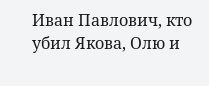Иван Павлович, кто убил Якова, Олю и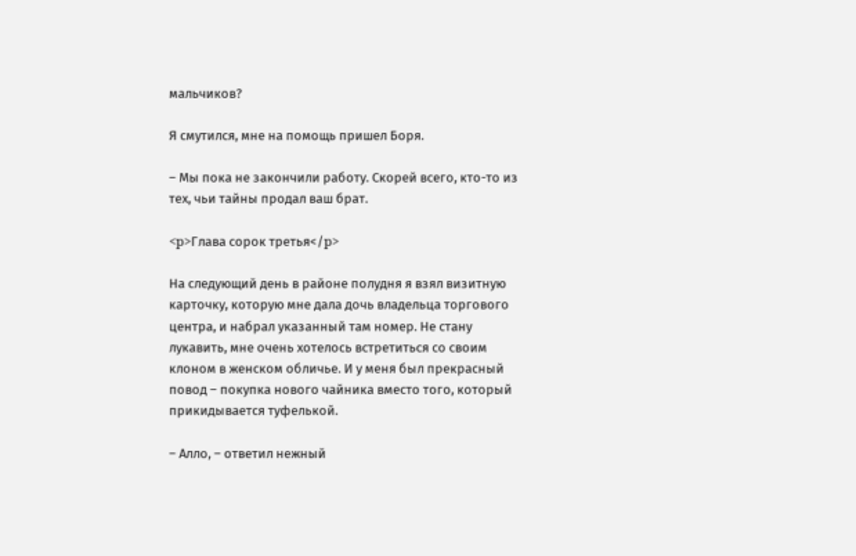мальчиков?

Я смутился, мне на помощь пришел Боря.

– Мы пока не закончили работу. Скорей всего, кто-то из тех, чьи тайны продал ваш брат.

<p>Глава сорок третья</p>

На следующий день в районе полудня я взял визитную карточку, которую мне дала дочь владельца торгового центра, и набрал указанный там номер. Не стану лукавить, мне очень хотелось встретиться со своим клоном в женском обличье. И у меня был прекрасный повод – покупка нового чайника вместо того, который прикидывается туфелькой.

– Алло, – ответил нежный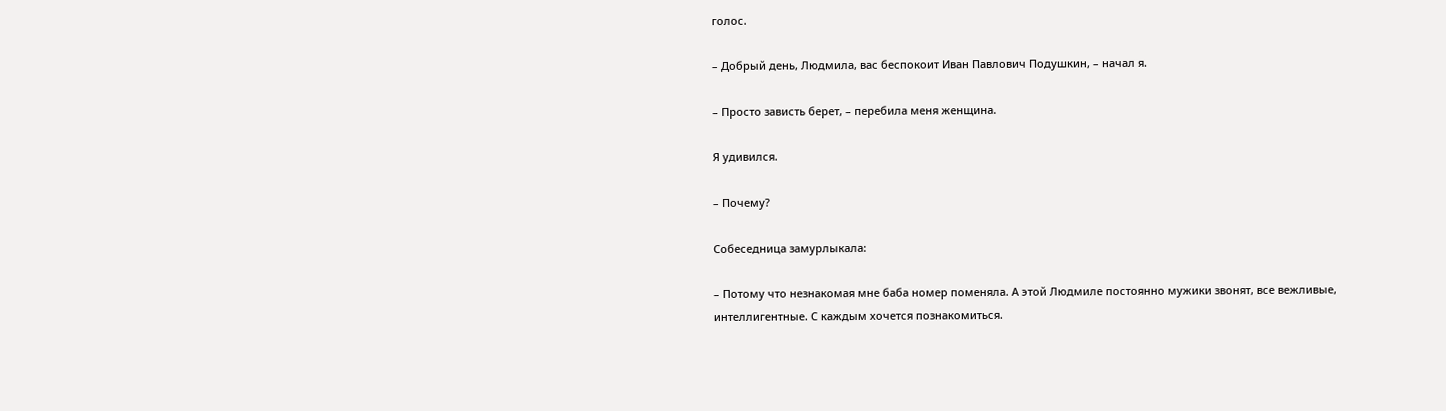голос.

– Добрый день, Людмила, вас беспокоит Иван Павлович Подушкин, – начал я.

– Просто зависть берет, – перебила меня женщина.

Я удивился.

– Почему?

Собеседница замурлыкала:

– Потому что незнакомая мне баба номер поменяла. А этой Людмиле постоянно мужики звонят, все вежливые, интеллигентные. С каждым хочется познакомиться.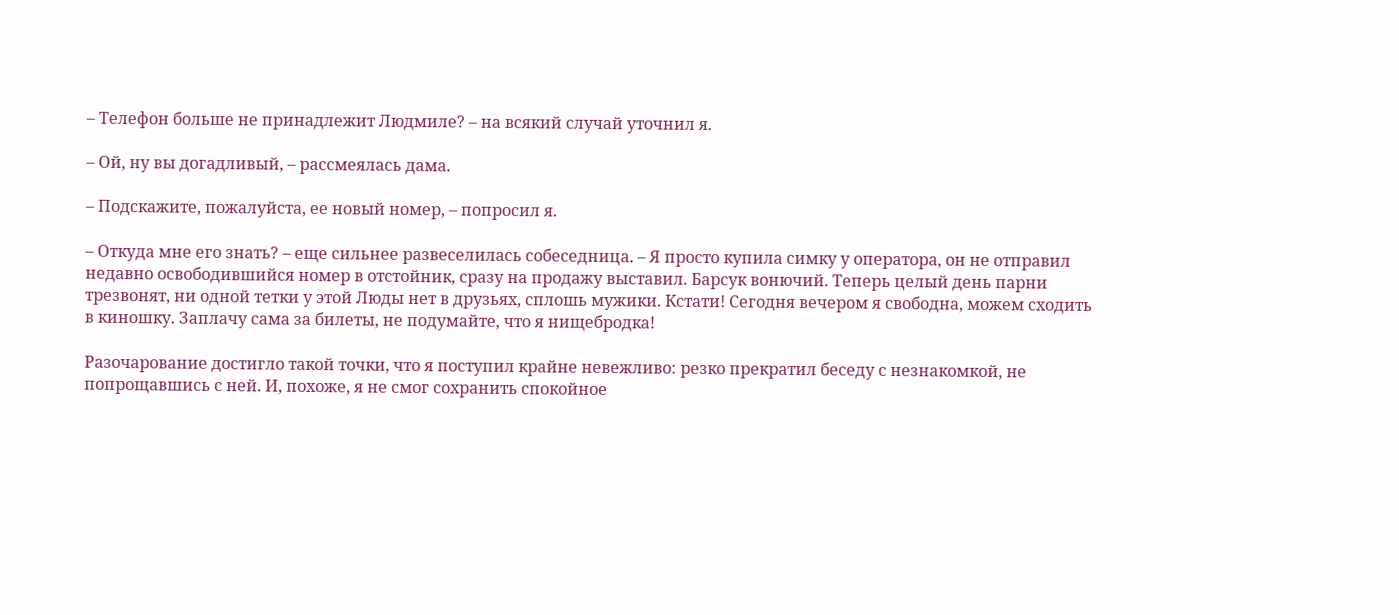– Телефон больше не принадлежит Людмиле? – на всякий случай уточнил я.

– Ой, ну вы догадливый, – рассмеялась дама.

– Подскажите, пожалуйста, ее новый номер, – попросил я.

– Откуда мне его знать? – еще сильнее развеселилась собеседница. – Я просто купила симку у оператора, он не отправил недавно освободившийся номер в отстойник, сразу на продажу выставил. Барсук вонючий. Теперь целый день парни трезвонят, ни одной тетки у этой Люды нет в друзьях, сплошь мужики. Кстати! Сегодня вечером я свободна, можем сходить в киношку. Заплачу сама за билеты, не подумайте, что я нищебродка!

Разочарование достигло такой точки, что я поступил крайне невежливо: резко прекратил беседу с незнакомкой, не попрощавшись с ней. И, похоже, я не смог сохранить спокойное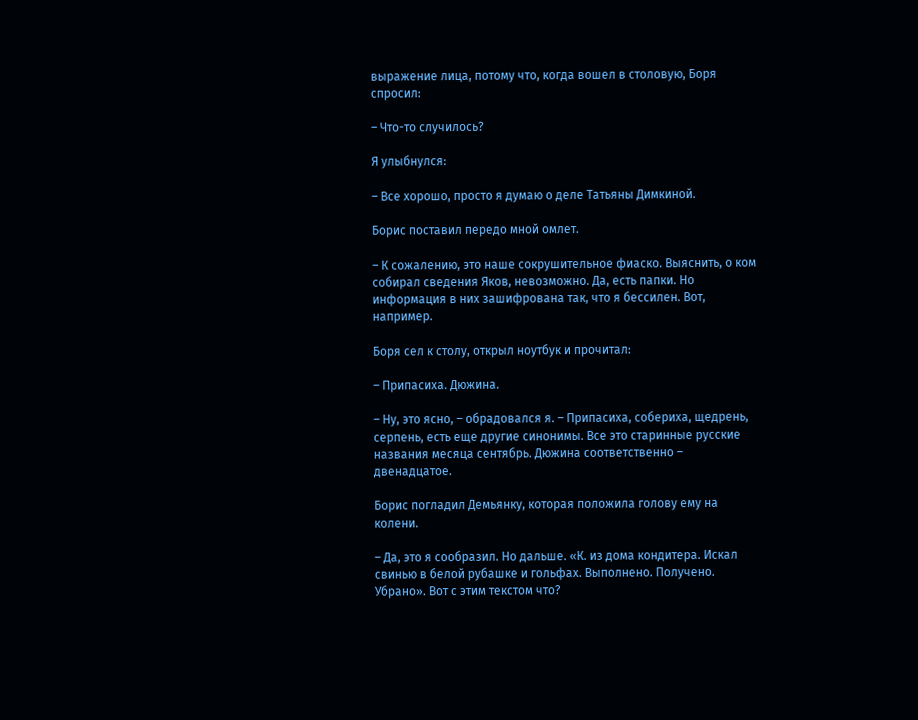выражение лица, потому что, когда вошел в столовую, Боря спросил:

– Что-то случилось?

Я улыбнулся:

– Все хорошо, просто я думаю о деле Татьяны Димкиной.

Борис поставил передо мной омлет.

– К сожалению, это наше сокрушительное фиаско. Выяснить, о ком собирал сведения Яков, невозможно. Да, есть папки. Но информация в них зашифрована так, что я бессилен. Вот, например.

Боря сел к столу, открыл ноутбук и прочитал:

– Припасиха. Дюжина.

– Ну, это ясно, – обрадовался я. – Припасиха, собериха, щедрень, серпень, есть еще другие синонимы. Все это старинные русские названия месяца сентябрь. Дюжина соответственно – двенадцатое.

Борис погладил Демьянку, которая положила голову ему на колени.

– Да, это я сообразил. Но дальше. «К. из дома кондитера. Искал свинью в белой рубашке и гольфах. Выполнено. Получено. Убрано». Вот с этим текстом что?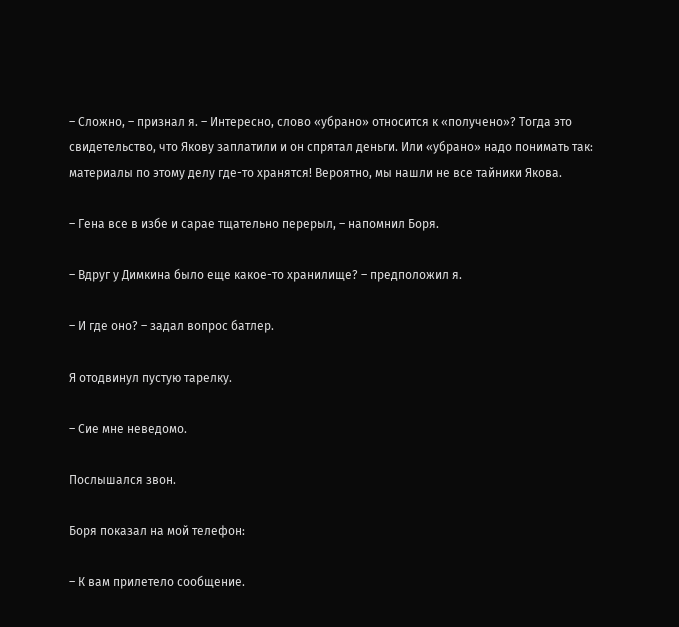– Сложно, – признал я. – Интересно, слово «убрано» относится к «получено»? Тогда это свидетельство, что Якову заплатили и он спрятал деньги. Или «убрано» надо понимать так: материалы по этому делу где-то хранятся! Вероятно, мы нашли не все тайники Якова.

– Гена все в избе и сарае тщательно перерыл, – напомнил Боря.

– Вдруг у Димкина было еще какое-то хранилище? – предположил я.

– И где оно? – задал вопрос батлер.

Я отодвинул пустую тарелку.

– Сие мне неведомо.

Послышался звон.

Боря показал на мой телефон:

– К вам прилетело сообщение.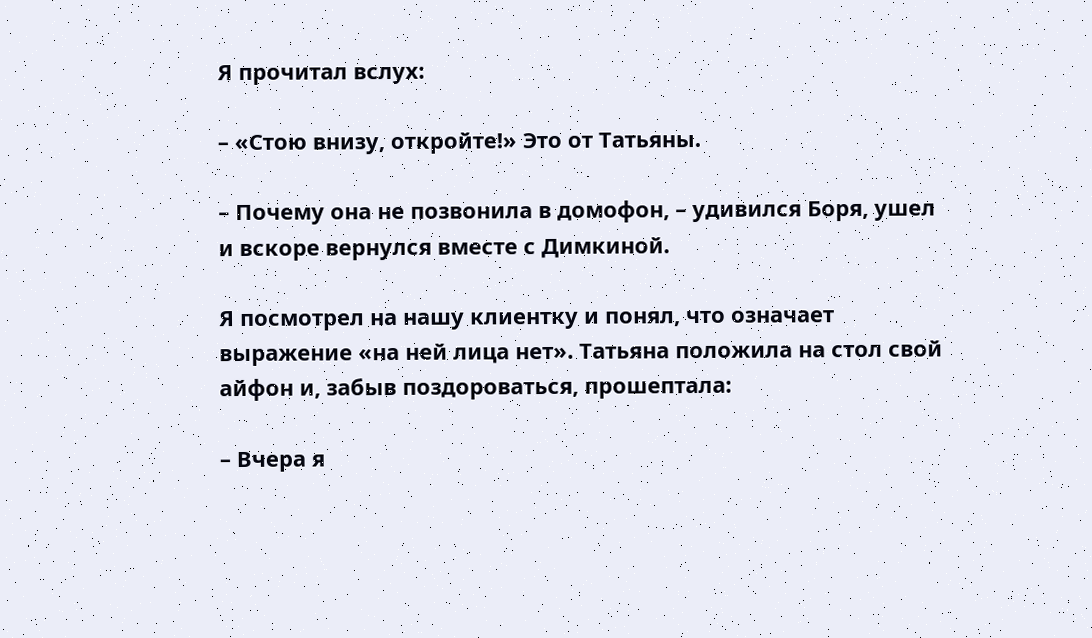Я прочитал вслух:

– «Стою внизу, откройте!» Это от Татьяны.

– Почему она не позвонила в домофон, – удивился Боря, ушел и вскоре вернулся вместе с Димкиной.

Я посмотрел на нашу клиентку и понял, что означает выражение «на ней лица нет». Татьяна положила на стол свой айфон и, забыв поздороваться, прошептала:

– Вчера я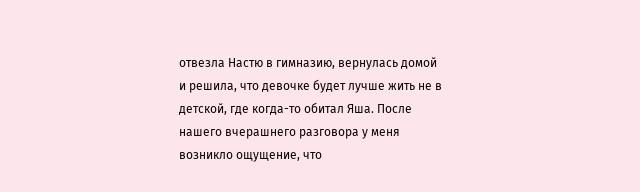отвезла Настю в гимназию, вернулась домой и решила, что девочке будет лучше жить не в детской, где когда-то обитал Яша. После нашего вчерашнего разговора у меня возникло ощущение, что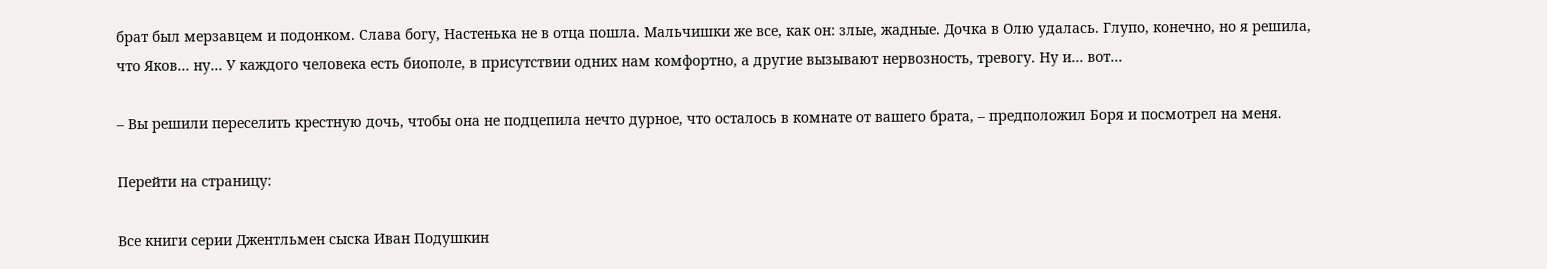брат был мерзавцем и подонком. Слава богу, Настенька не в отца пошла. Мальчишки же все, как он: злые, жадные. Дочка в Олю удалась. Глупо, конечно, но я решила, что Яков… ну… У каждого человека есть биополе, в присутствии одних нам комфортно, а другие вызывают нервозность, тревогу. Ну и… вот…

– Вы решили переселить крестную дочь, чтобы она не подцепила нечто дурное, что осталось в комнате от вашего брата, – предположил Боря и посмотрел на меня.

Перейти на страницу:

Все книги серии Джентльмен сыска Иван Подушкин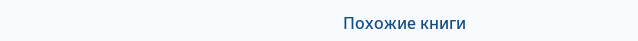Похожие книги